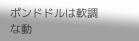ポンドドルは軟調な動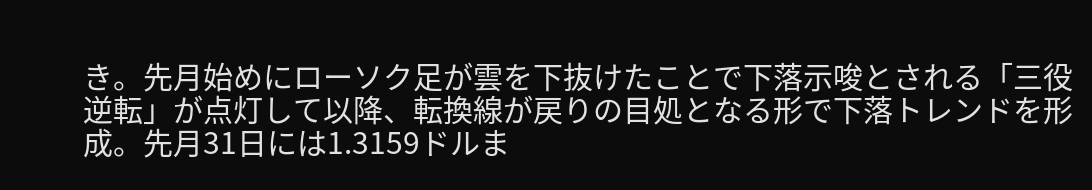き。先月始めにローソク足が雲を下抜けたことで下落示唆とされる「三役逆転」が点灯して以降、転換線が戻りの目処となる形で下落トレンドを形成。先月31日には1.3159ドルま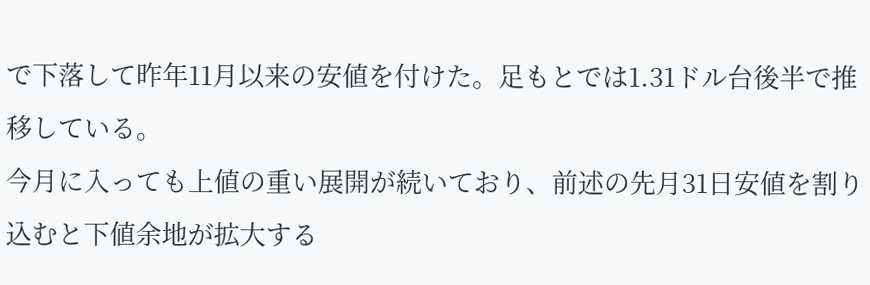で下落して昨年11月以来の安値を付けた。足もとでは1.31ドル台後半で推移している。
今月に入っても上値の重い展開が続いており、前述の先月31日安値を割り込むと下値余地が拡大する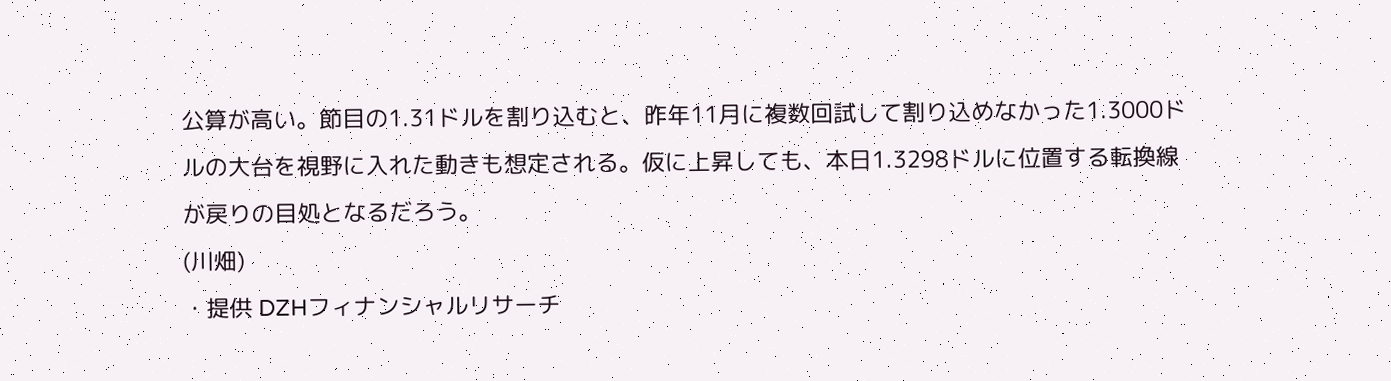公算が高い。節目の1.31ドルを割り込むと、昨年11月に複数回試して割り込めなかった1.3000ドルの大台を視野に入れた動きも想定される。仮に上昇しても、本日1.3298ドルに位置する転換線が戻りの目処となるだろう。
(川畑)
・提供 DZHフィナンシャルリサーチ